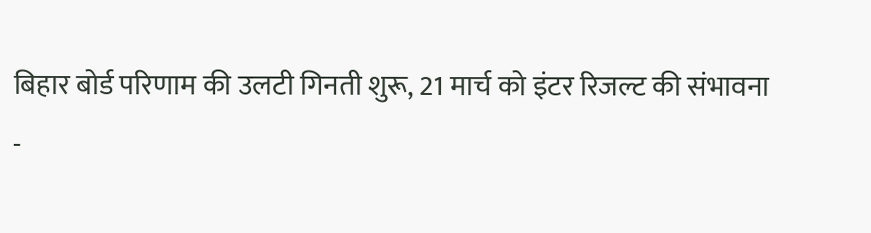बिहार बोर्ड परिणाम की उलटी गिनती शुरू, 21 मार्च को इंटर रिजल्ट की संभावना
-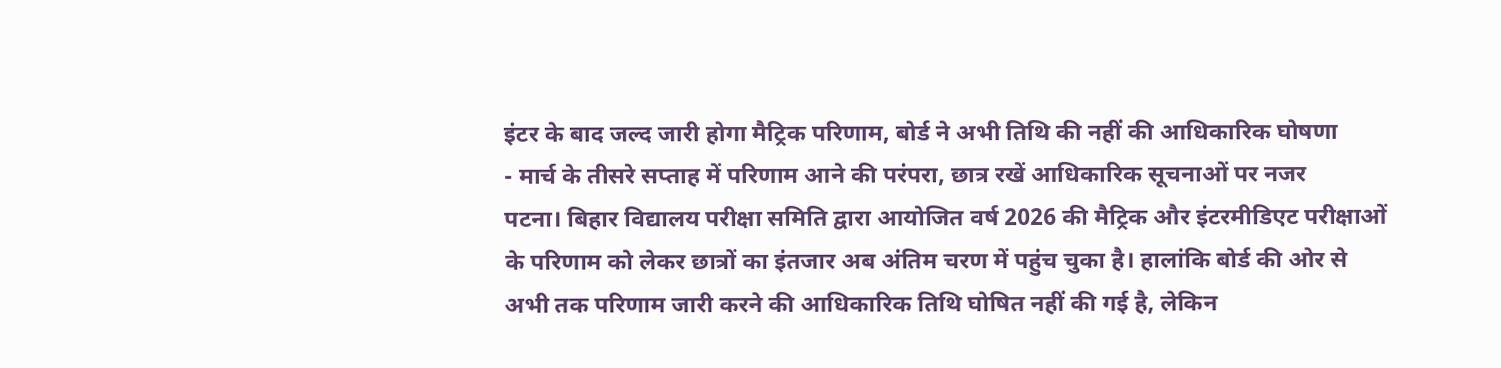इंटर के बाद जल्द जारी होगा मैट्रिक परिणाम, बोर्ड ने अभी तिथि की नहीं की आधिकारिक घोषणा
- मार्च के तीसरे सप्ताह में परिणाम आने की परंपरा, छात्र रखें आधिकारिक सूचनाओं पर नजर
पटना। बिहार विद्यालय परीक्षा समिति द्वारा आयोजित वर्ष 2026 की मैट्रिक और इंटरमीडिएट परीक्षाओं के परिणाम को लेकर छात्रों का इंतजार अब अंतिम चरण में पहुंच चुका है। हालांकि बोर्ड की ओर से अभी तक परिणाम जारी करने की आधिकारिक तिथि घोषित नहीं की गई है, लेकिन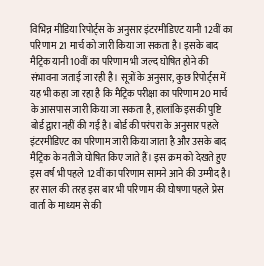विभिन्न मीडिया रिपोर्ट्स के अनुसार इंटरमीडिएट यानी 12वीं का परिणाम 21 मार्च को जारी किया जा सकता है। इसके बाद मैट्रिक यानी 10वीं का परिणाम भी जल्द घोषित होने की संभावना जताई जा रही है। सूत्रों के अनुसार, कुछ रिपोर्ट्स में यह भी कहा जा रहा है कि मैट्रिक परीक्षा का परिणाम 20 मार्च के आसपास जारी किया जा सकता है, हालांकि इसकी पुष्टि बोर्ड द्वारा नहीं की गई है। बोर्ड की परंपरा के अनुसार पहले इंटरमीडिएट का परिणाम जारी किया जाता है और उसके बाद मैट्रिक के नतीजे घोषित किए जाते हैं। इस क्रम को देखते हुए इस वर्ष भी पहले 12वीं का परिणाम सामने आने की उम्मीद है। हर साल की तरह इस बार भी परिणाम की घोषणा पहले प्रेस वार्ता के माध्यम से की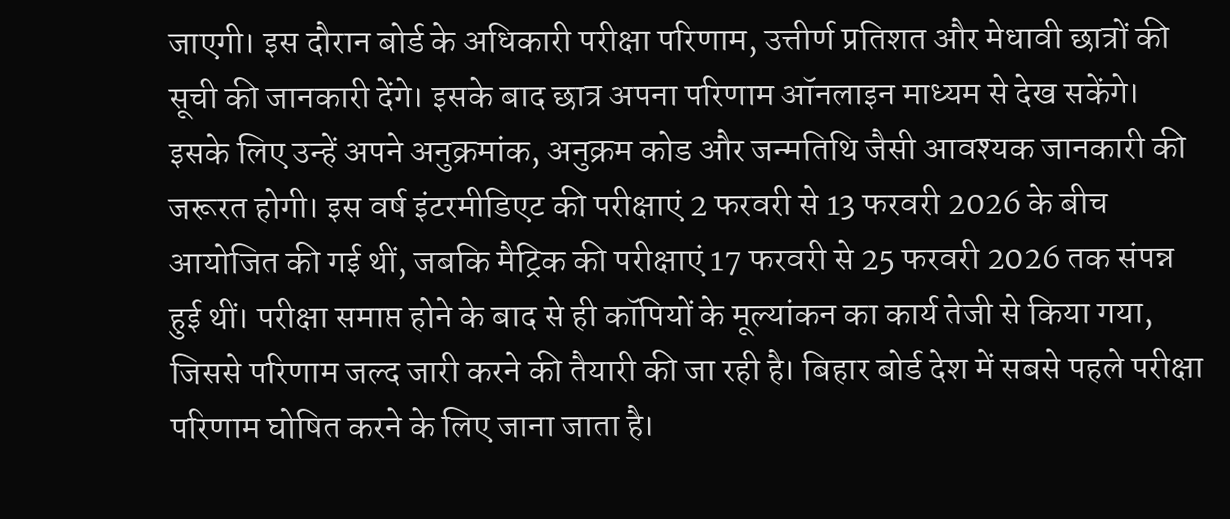जाएगी। इस दौरान बोर्ड के अधिकारी परीक्षा परिणाम, उत्तीर्ण प्रतिशत और मेधावी छात्रों की सूची की जानकारी देंगे। इसके बाद छात्र अपना परिणाम ऑनलाइन माध्यम से देख सकेंगे। इसके लिए उन्हें अपने अनुक्रमांक, अनुक्रम कोड और जन्मतिथि जैसी आवश्यक जानकारी की जरूरत होगी। इस वर्ष इंटरमीडिएट की परीक्षाएं 2 फरवरी से 13 फरवरी 2026 के बीच आयोजित की गई थीं, जबकि मैट्रिक की परीक्षाएं 17 फरवरी से 25 फरवरी 2026 तक संपन्न हुई थीं। परीक्षा समाप्त होने के बाद से ही कॉपियों के मूल्यांकन का कार्य तेजी से किया गया, जिससे परिणाम जल्द जारी करने की तैयारी की जा रही है। बिहार बोर्ड देश में सबसे पहले परीक्षा परिणाम घोषित करने के लिए जाना जाता है।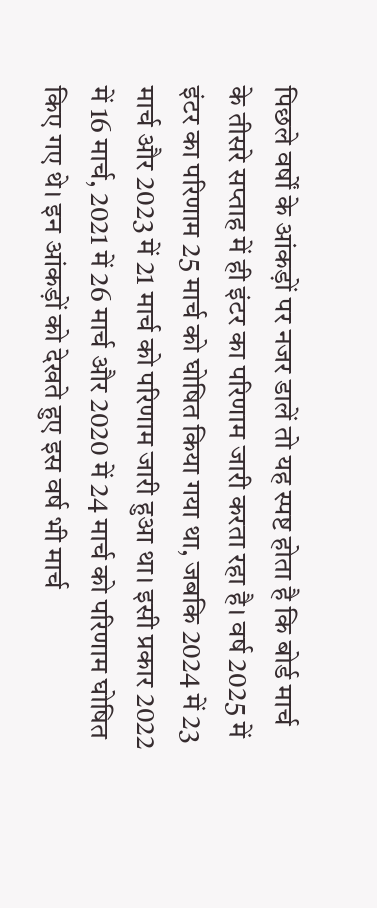पिछले वर्षों के आंकड़ों पर नजर डालें तो यह स्पष्ट होता है कि बोर्ड मार्च के तीसरे सप्ताह में ही इंटर का परिणाम जारी करता रहा है। वर्ष 2025 में इंटर का परिणाम 25 मार्च को घोषित किया गया था, जबकि 2024 में 23 मार्च और 2023 में 21 मार्च को परिणाम जारी हुआ था। इसी प्रकार 2022 में 16 मार्च, 2021 में 26 मार्च और 2020 में 24 मार्च को परिणाम घोषित किए गए थे। इन आंकड़ों को देखते हुए इस वर्ष भी मार्च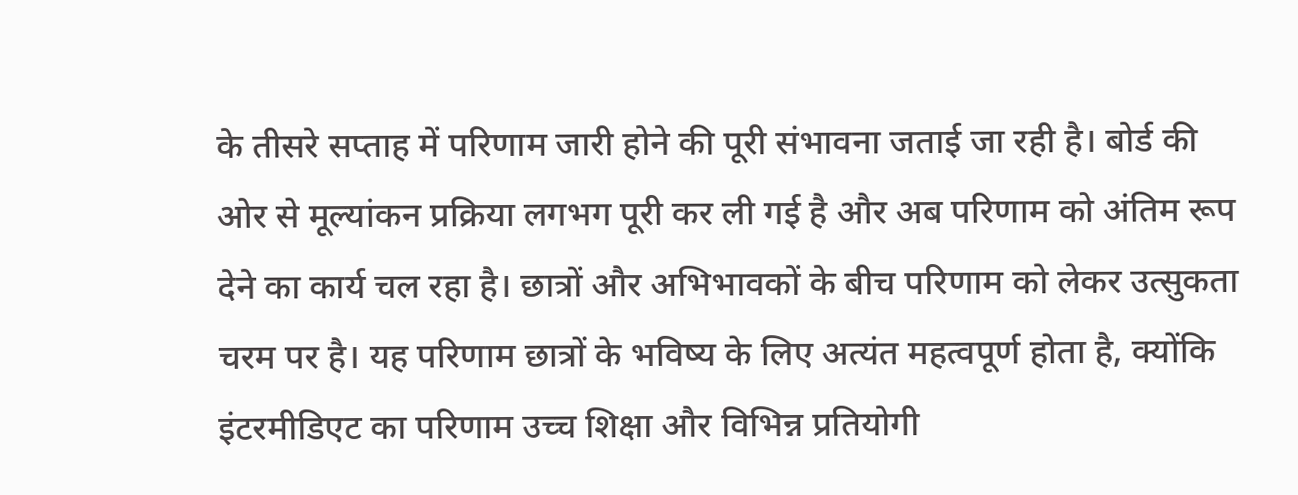के तीसरे सप्ताह में परिणाम जारी होने की पूरी संभावना जताई जा रही है। बोर्ड की ओर से मूल्यांकन प्रक्रिया लगभग पूरी कर ली गई है और अब परिणाम को अंतिम रूप देने का कार्य चल रहा है। छात्रों और अभिभावकों के बीच परिणाम को लेकर उत्सुकता चरम पर है। यह परिणाम छात्रों के भविष्य के लिए अत्यंत महत्वपूर्ण होता है, क्योंकि इंटरमीडिएट का परिणाम उच्च शिक्षा और विभिन्न प्रतियोगी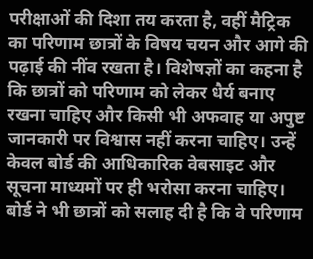परीक्षाओं की दिशा तय करता है, वहीं मैट्रिक का परिणाम छात्रों के विषय चयन और आगे की पढ़ाई की नींव रखता है। विशेषज्ञों का कहना है कि छात्रों को परिणाम को लेकर धैर्य बनाए रखना चाहिए और किसी भी अफवाह या अपुष्ट जानकारी पर विश्वास नहीं करना चाहिए। उन्हें केवल बोर्ड की आधिकारिक वेबसाइट और सूचना माध्यमों पर ही भरोसा करना चाहिए। बोर्ड ने भी छात्रों को सलाह दी है कि वे परिणाम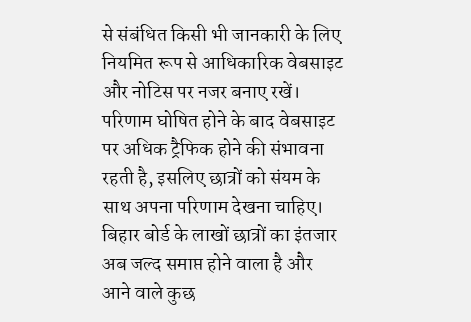से संबंधित किसी भी जानकारी के लिए नियमित रूप से आधिकारिक वेबसाइट और नोटिस पर नजर बनाए रखें। परिणाम घोषित होने के बाद वेबसाइट पर अधिक ट्रैफिक होने की संभावना रहती है, इसलिए छात्रों को संयम के साथ अपना परिणाम देखना चाहिए। बिहार बोर्ड के लाखों छात्रों का इंतजार अब जल्द समाप्त होने वाला है और आने वाले कुछ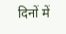दिनों में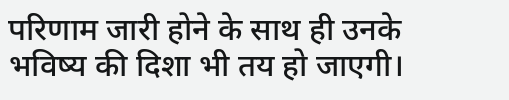परिणाम जारी होने के साथ ही उनके भविष्य की दिशा भी तय हो जाएगी।